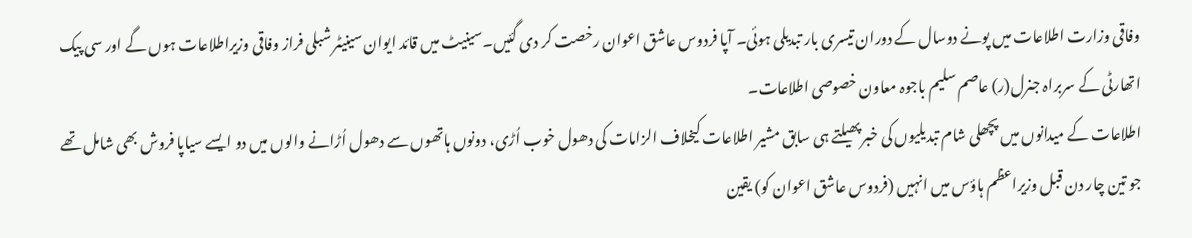وفاقی وزارت اطلاعات میں پونے دوسال کے دوران تیسری بار تبدیلی ہوئی۔ آپا فردوس عاشق اعوان رخصت کر دی گئیں۔سینیٹ میں قائد ایوان سینیٹر شبلی فراز وفاقی وزیراطلاعات ہوں گے اور سی پیک اتھارٹی کے سربراہ جنرل(ر) عاصم سلیم باجوہ معاون خصوصی اطلاعات۔
اطلاعات کے میدانوں میں پچھلی شام تبدیلیوں کی خبر پھیلتے ہی سابق مشیر اطلاعات کیخلاف الزامات کی دھول خوب اُڑی، دونوں ہاتھوں سے دھول اُڑانے والوں میں دو ایسے سیاپا فروش بھی شامل تھے جو تین چار دن قبل وزیراعظم ہاؤس میں انہیں (فردوس عاشق اعوان کو) یقین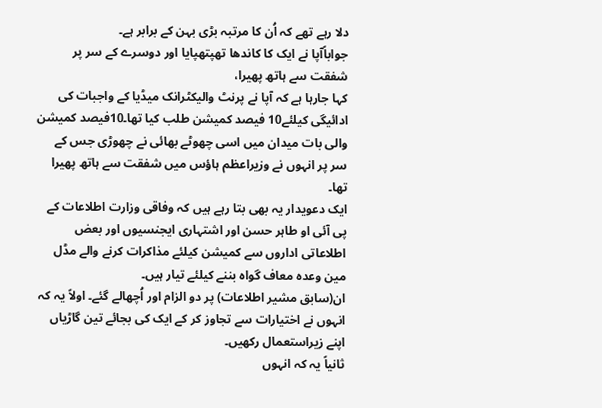دلا رہے تھے کہ اُن کا مرتبہ بڑی بہن کے برابر ہے۔
جواباًآپا نے ایک کا کاندھا تھپتھپایا اور دوسرے کے سر پر شفقت سے ہاتھ پھیرا،
کہا جارہا ہے کہ آپا نے پرنٹ والیکٹرانک میڈیا کے واجبات کی ادائیگی کیلئے10 فیصد کمیشن طلب کیا تھا۔10فیصد کمیشن والی بات میدان میں اسی چھوٹے بھائی نے چھوڑی جس کے سر پر انہوں نے وزیراعظم ہاؤس میں شفقت سے ہاتھ پھیرا تھا۔
ایک دعویدار یہ بھی بتا رہے ہیں کہ وفاقی وزارت اطلاعات کے پی آئی او طاہر حسن اور اشتہاری ایجنسیوں اور بعض اطلاعاتی اداروں سے کمیشن کیلئے مذاکرات کرنے والے مڈل مین وعدہ معاف گواہ بننے کیلئے تیار ہیں۔
ان(سابق مشیر اطلاعات) پر دو الزام اور اُچھالے گئے۔ اولاً یہ کہ انہوں نے اختیارات سے تجاوز کر کے ایک کی بجائے تین گاڑیاں اپنے زیراستعمال رکھیں۔
ثانیاً یہ کہ انہوں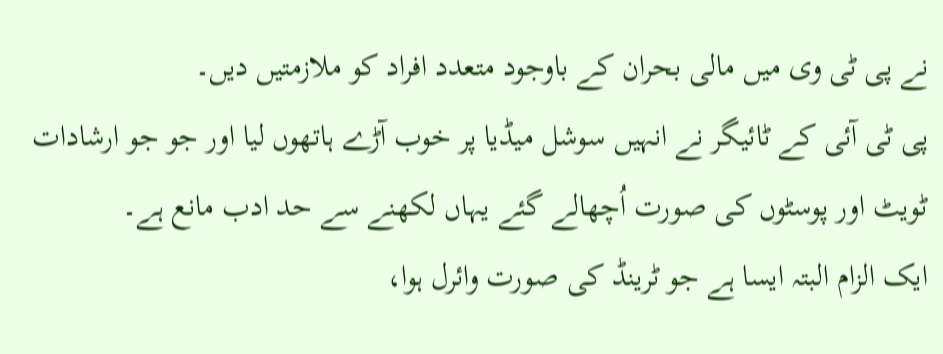نے پی ٹی وی میں مالی بحران کے باوجود متعدد افراد کو ملازمتیں دیں۔
پی ٹی آئی کے ٹائیگر نے انہیں سوشل میڈیا پر خوب آڑے ہاتھوں لیا اور جو جو ارشادات ٹویٹ اور پوسٹوں کی صورت اُچھالے گئے یہاں لکھنے سے حد ادب مانع ہے۔
ایک الزام البتہ ایسا ہے جو ٹرینڈ کی صورت وائرل ہوا،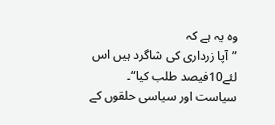وہ یہ ہے کہ
”آپا زرداری کی شاگرد ہیں اس لئے10فیصد طلب کیا“۔
سیاست اور سیاسی حلقوں کے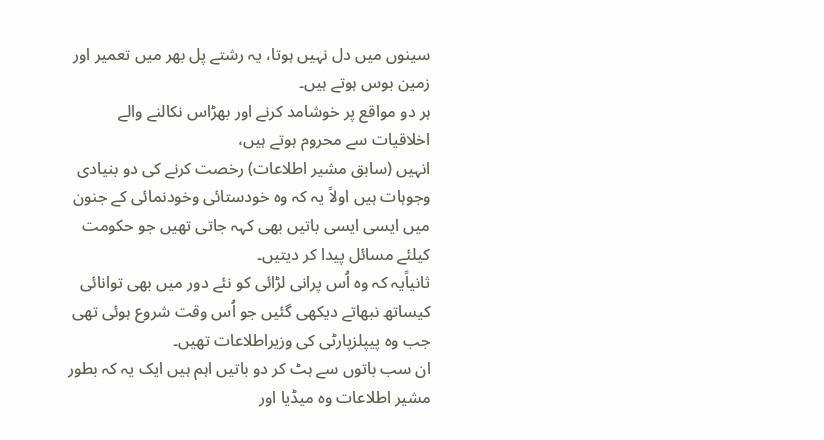سینوں میں دل نہیں ہوتا، یہ رشتے پل بھر میں تعمیر اور زمین بوس ہوتے ہیں۔
ہر دو مواقع پر خوشامد کرنے اور بھڑاس نکالنے والے اخلاقیات سے محروم ہوتے ہیں،
انہیں (سابق مشیر اطلاعات) رخصت کرنے کی دو بنیادی وجوہات ہیں اولاً یہ کہ وہ خودستائی وخودنمائی کے جنون میں ایسی ایسی باتیں بھی کہہ جاتی تھیں جو حکومت کیلئے مسائل پیدا کر دیتیں۔
ثانیاًیہ کہ وہ اُس پرانی لڑائی کو نئے دور میں بھی توانائی کیساتھ نبھاتے دیکھی گئیں جو اُس وقت شروع ہوئی تھی جب وہ پیپلزپارٹی کی وزیراطلاعات تھیں۔
ان سب باتوں سے ہٹ کر دو باتیں اہم ہیں ایک یہ کہ بطور مشیر اطلاعات وہ میڈیا اور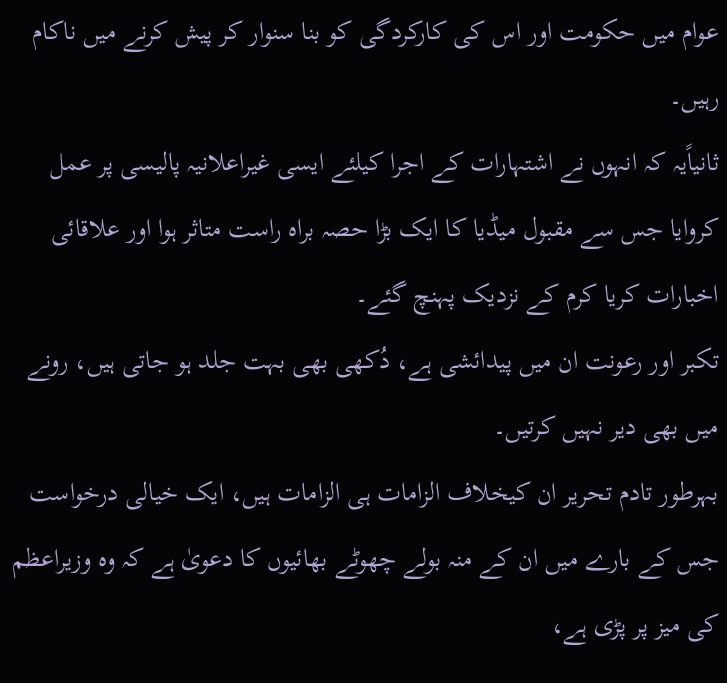عوام میں حکومت اور اس کی کارکردگی کو بنا سنوار کر پیش کرنے میں ناکام رہیں۔
ثانیاًیہ کہ انہوں نے اشتہارات کے اجرا کیلئے ایسی غیراعلانیہ پالیسی پر عمل کروایا جس سے مقبول میڈیا کا ایک بڑا حصہ براہ راست متاثر ہوا اور علاقائی اخبارات کریا کرم کے نزدیک پہنچ گئے۔
تکبر اور رعونت ان میں پیدائشی ہے، دُکھی بھی بہت جلد ہو جاتی ہیں، رونے میں بھی دیر نہیں کرتیں۔
بہرطور تادم تحریر ان کیخلاف الزامات ہی الزامات ہیں، ایک خیالی درخواست جس کے بارے میں ان کے منہ بولے چھوٹے بھائیوں کا دعویٰ ہے کہ وہ وزیراعظم کی میز پر پڑی ہے،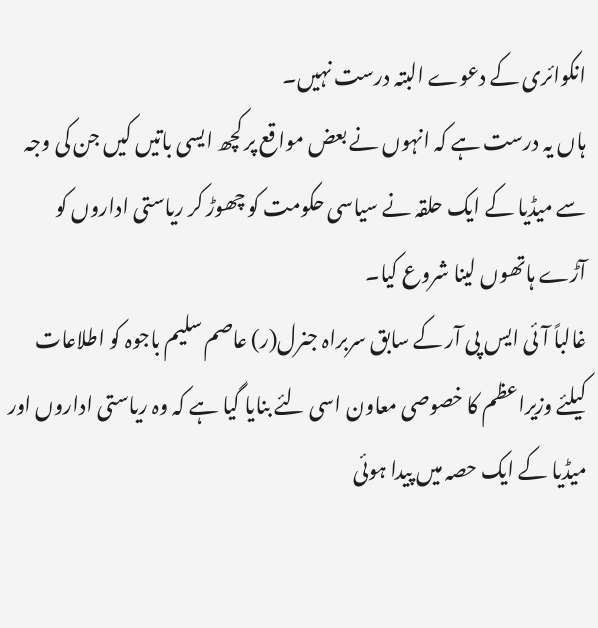انکوائری کے دعوے البتہ درست نہیں۔
ہاں یہ درست ہے کہ انہوں نے بعض مواقع پر کچھ ایسی باتیں کیں جن کی وجہ سے میڈیا کے ایک حلقہ نے سیاسی حکومت کو چھوڑ کر ریاستی اداروں کو آڑے ہاتھوں لینا شروع کیا۔
غالباً آئی ایس پی آر کے سابق سربراہ جنرل(ر) عاصم سلیم باجوہ کو اطلاعات کیلئے وزیراعظم کا خصوصی معاون اسی لئے بنایا گیا ہے کہ وہ ریاستی اداروں اور میڈیا کے ایک حصہ میں پیدا ہوئی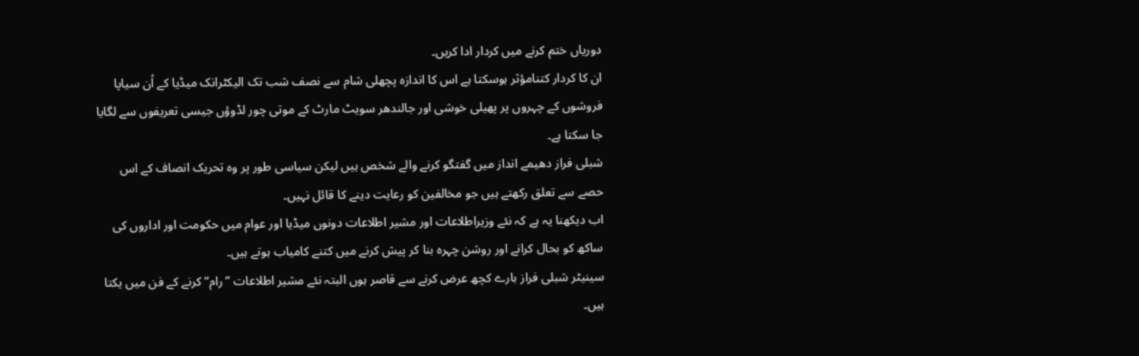دوریاں ختم کرنے میں کردار ادا کریں۔
ان کا کردار کتنامؤثر ہوسکتا ہے اس کا اندازہ پچھلی شام سے نصف شب تک الیکٹرانک میڈیا کے اُن سیاپا فروشوں کے چہروں پر پھیلی خوشی اور جالندھر سویٹ مارٹ کے موتی چور لڈوؤں جیسی تعریفوں سے لگایا جا سکتا ہے۔
شبلی فراز دھیمے انداز میں گفتگو کرنے والے شخص ہیں لیکن سیاسی طور پر وہ تحریک انصاف کے اس حصے سے تعلق رکھتے ہیں جو مخالفین کو رعایت دینے کا قائل نہیں۔
اب دیکھنا یہ ہے کہ نئے وزیراطلاعات اور مشیر اطلاعات دونوں میڈیا اور عوام میں حکومت اور اداروں کی ساکھ کو بحال کرانے اور روشن چہرہ بنا کر پیش کرنے میں کتنے کامیاب ہوتے ہیں۔
سینیٹر شبلی فراز بارے کچھ عرض کرنے سے قاصر ہوں البتہ نئے مشیر اطلاعات ”رام“ کرنے کے فن میں یکتا ہیں۔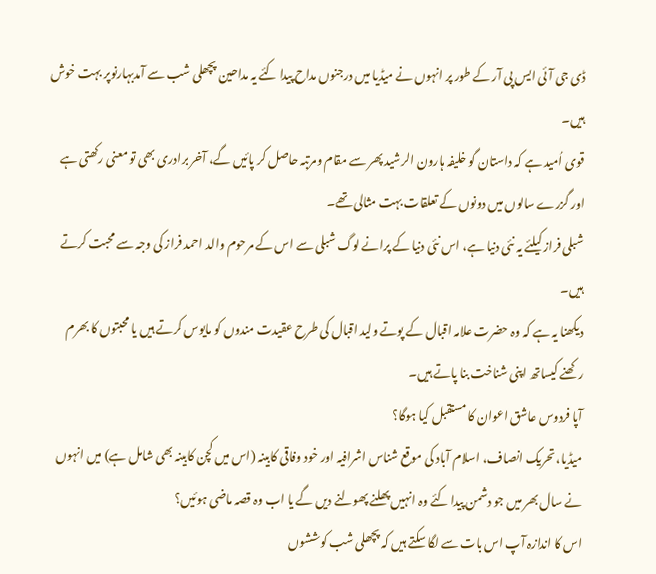ڈی جی آئی ایس پی آر کے طور پر انہوں نے میڈیا میں درجنوں مداح پیدا کئے یہ مداحین پچھلی شب سے آمدبہارنوپر بہت خوش ہیں۔
قوی اُمید ہے کہ داستان گو خلیفہ ہارون الرشید پھر سے مقام ومرتبہ حاصل کر پائیں گے، آخر برادری بھی تو معنی رکھتی ہے اور گزرے سالوں میں دونوں کے تعلقات بہت مثالی تھے۔
شبلی فراز کیلئے یہ نئی دنیا ہے، اس نئی دنیا کے پرانے لوگ شبلی سے اس کے مرحوم والد احمد فراز کی وجہ سے محبت کرتے ہیں۔
دیکھنا یہ ہے کہ وہ حضرت علامہ اقبال کے پوتے ولید اقبال کی طرح عقیدت مندوں کو مایوس کرتے ہیں یا محبتوں کا بھرم رکھنے کیساتھ اپنی شناخت بنا پاتے ہیں۔
آپا فردوس عاشق اعوان کا مستقبل کیا ہوگا؟
میڈیا، تحریک انصاف، اسلام آباد کی موقع شناس اشرافیہ اور خود وفاقی کابینہ (اس میں کچن کابینہ بھی شامل ہے) میں انہوں نے سال بھر میں جو دشمن پیدا کئے وہ انہیں پھلنے پھولنے دیں گے یا اب وہ قصہ ماضی ہوئیں؟
اس کا اندازہ آپ اس بات سے لگا سکتے ہیں کہ پچھلی شب کوششوں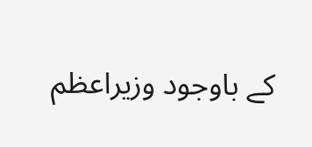کے باوجود وزیراعظم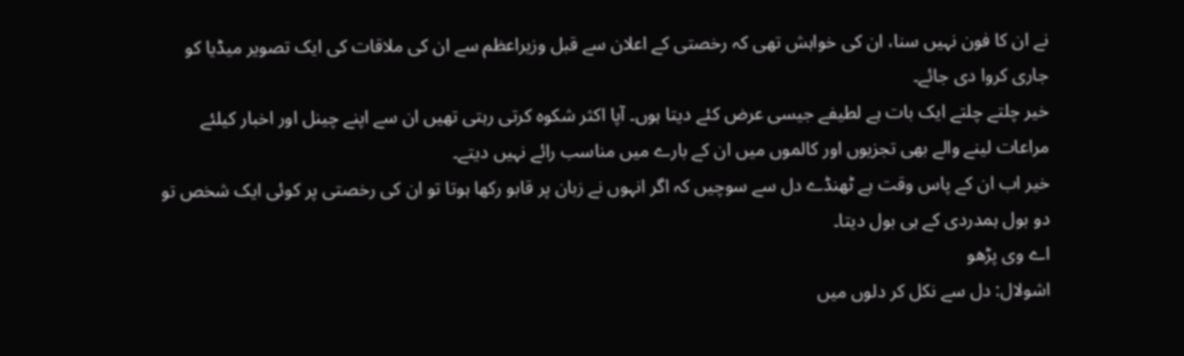نے ان کا فون نہیں سنا، ان کی خواہش تھی کہ رخصتی کے اعلان سے قبل وزیراعظم سے ان کی ملاقات کی ایک تصویر میڈیا کو جاری کروا دی جائے۔
خیر چلتے چلتے ایک بات ہے لطیفے جیسی عرض کئے دیتا ہوں۔ آپا اکثر شکوہ کرتی رہتی تھیں ان سے اپنے چینل اور اخبار کیلئے مراعات لینے والے بھی تجزیوں اور کالموں میں ان کے بارے میں مناسب رائے نہیں دیتے۔
خیر اب ان کے پاس وقت ہے ٹھنڈے دل سے سوچیں کہ اگر انہوں نے زبان پر قابو رکھا ہوتا تو ان کی رخصتی پر کوئی ایک شخص تو دو بول ہمدردی کے ہی بول دیتا۔
اے وی پڑھو
اشولال: دل سے نکل کر دلوں میں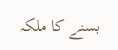بسنے کا ملکہ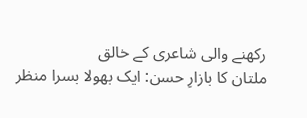رکھنے والی شاعری کے خالق
ملتان کا بازارِ حسن: ایک بھولا بسرا منظر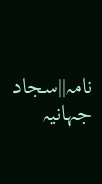نامہ||سجاد جہانیہ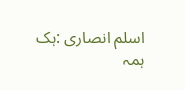اسلم انصاری :ہک ہمہ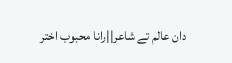دان عالم تے شاعر||رانا محبوب اختر